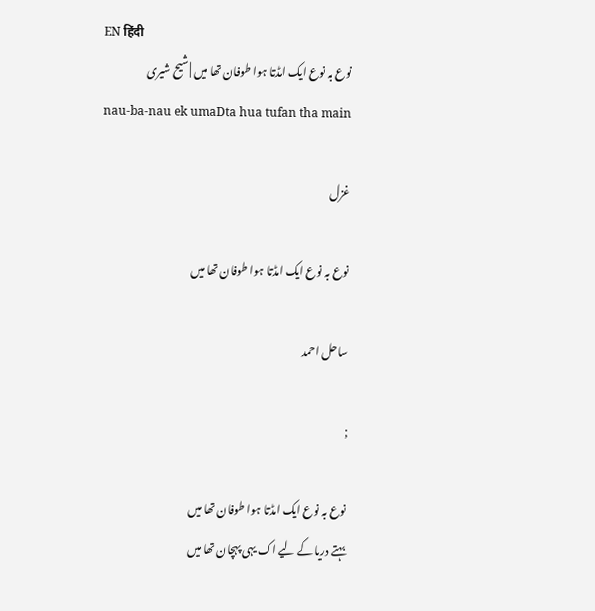EN हिंदी
نوع بہ نوع ایک امڈتا ہوا طوفان تھا میں | شیح شیری
nau-ba-nau ek umaDta hua tufan tha main

غزل

نوع بہ نوع ایک امڈتا ہوا طوفان تھا میں

ساحل احمد

;

نوع بہ نوع ایک امڈتا ہوا طوفان تھا میں
بہتے دریا کے لیے اک یہی پہچان تھا میں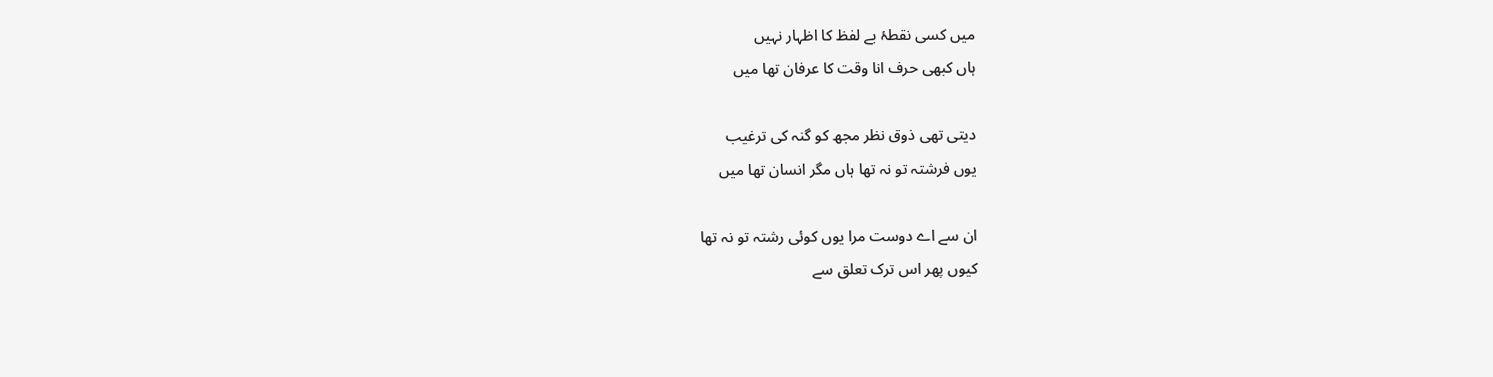میں کسی نقطۂ بے لفظ کا اظہار نہیں
ہاں کبھی حرف انا وقت کا عرفان تھا میں

دیتی تھی ذوق نظر مجھ کو گنہ کی ترغیب
یوں فرشتہ تو نہ تھا ہاں مگر انسان تھا میں

ان سے اے دوست مرا یوں کوئی رشتہ تو نہ تھا
کیوں پھر اس ترک تعلق سے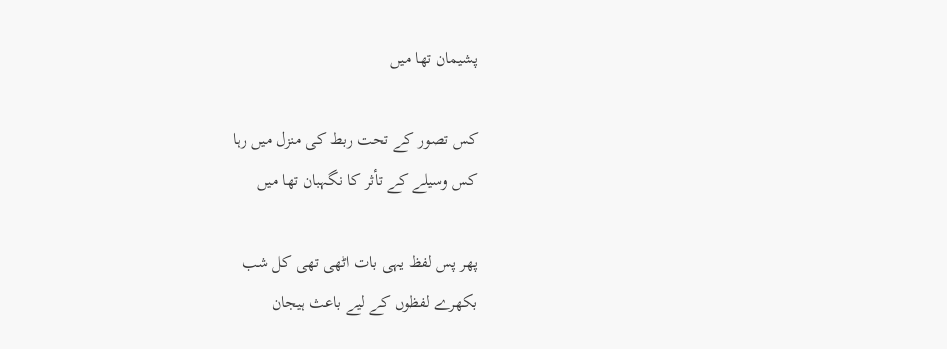پشیمان تھا میں

کس تصور کے تحت ربط کی منزل میں رہا
کس وسیلے کے تأثر کا نگہبان تھا میں

پھر پس لفظ یہی بات اٹھی تھی کل شب
بکھرے لفظوں کے لیے باعث ہیجان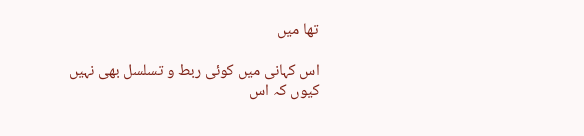تھا میں

اس کہانی میں کوئی ربط و تسلسل بھی نہیں
کیوں کہ اس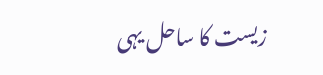زیست کا ساحل یہی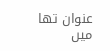عنوان تھا میں